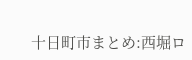十日町市まとめ:西堀ロ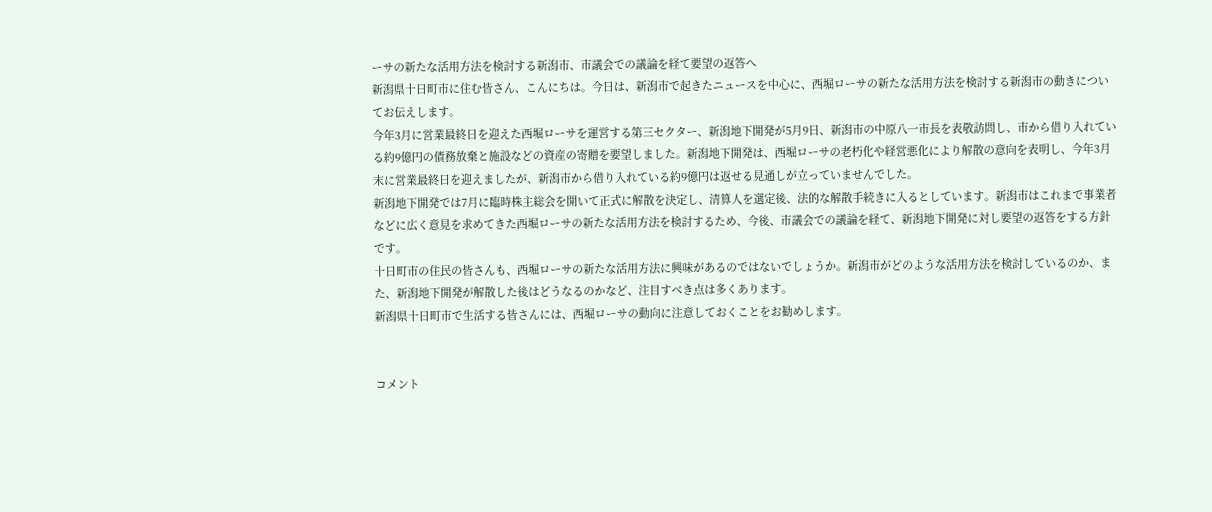ーサの新たな活用方法を検討する新潟市、市議会での議論を経て要望の返答へ
新潟県十日町市に住む皆さん、こんにちは。今日は、新潟市で起きたニュースを中心に、西堀ローサの新たな活用方法を検討する新潟市の動きについてお伝えします。
今年3月に営業最終日を迎えた西堀ローサを運営する第三セクター、新潟地下開発が5月9日、新潟市の中原八一市長を表敬訪問し、市から借り入れている約9億円の債務放棄と施設などの資産の寄贈を要望しました。新潟地下開発は、西堀ローサの老朽化や経営悪化により解散の意向を表明し、今年3月末に営業最終日を迎えましたが、新潟市から借り入れている約9億円は返せる見通しが立っていませんでした。
新潟地下開発では7月に臨時株主総会を開いて正式に解散を決定し、清算人を選定後、法的な解散手続きに入るとしています。新潟市はこれまで事業者などに広く意見を求めてきた西堀ローサの新たな活用方法を検討するため、今後、市議会での議論を経て、新潟地下開発に対し要望の返答をする方針です。
十日町市の住民の皆さんも、西堀ローサの新たな活用方法に興味があるのではないでしょうか。新潟市がどのような活用方法を検討しているのか、また、新潟地下開発が解散した後はどうなるのかなど、注目すべき点は多くあります。
新潟県十日町市で生活する皆さんには、西堀ローサの動向に注意しておくことをお勧めします。


コメント